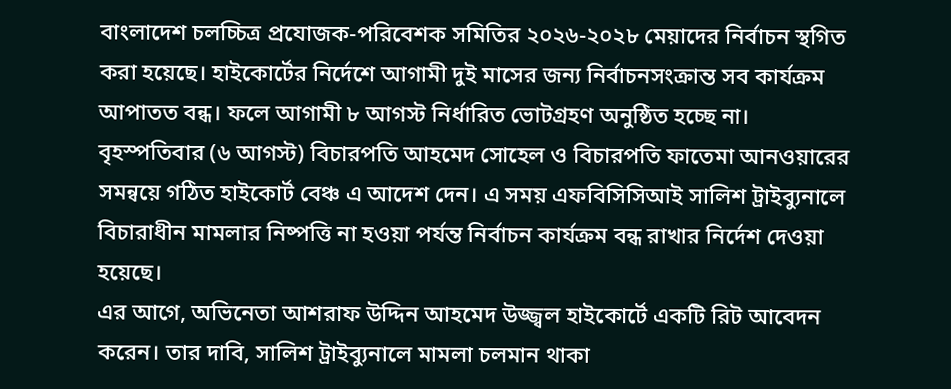বাংলাদেশ চলচ্চিত্র প্রযোজক-পরিবেশক সমিতির ২০২৬-২০২৮ মেয়াদের নির্বাচন স্থগিত করা হয়েছে। হাইকোর্টের নির্দেশে আগামী দুই মাসের জন্য নির্বাচনসংক্রান্ত সব কার্যক্রম আপাতত বন্ধ। ফলে আগামী ৮ আগস্ট নির্ধারিত ভোটগ্রহণ অনুষ্ঠিত হচ্ছে না।
বৃহস্পতিবার (৬ আগস্ট) বিচারপতি আহমেদ সোহেল ও বিচারপতি ফাতেমা আনওয়ারের সমন্বয়ে গঠিত হাইকোর্ট বেঞ্চ এ আদেশ দেন। এ সময় এফবিসিসিআই সালিশ ট্রাইব্যুনালে বিচারাধীন মামলার নিষ্পত্তি না হওয়া পর্যন্ত নির্বাচন কার্যক্রম বন্ধ রাখার নির্দেশ দেওয়া হয়েছে।
এর আগে, অভিনেতা আশরাফ উদ্দিন আহমেদ উজ্জ্বল হাইকোর্টে একটি রিট আবেদন করেন। তার দাবি, সালিশ ট্রাইব্যুনালে মামলা চলমান থাকা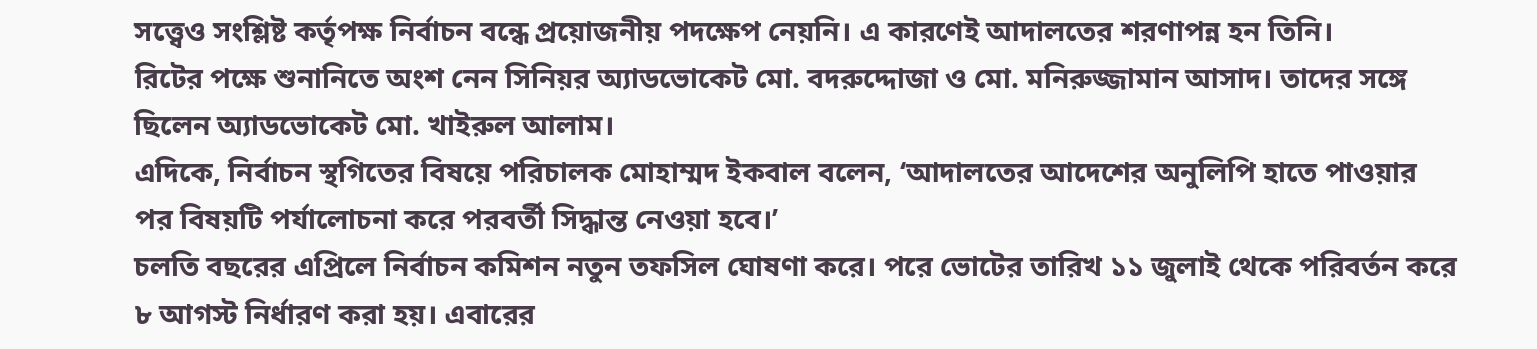সত্ত্বেও সংশ্লিষ্ট কর্তৃপক্ষ নির্বাচন বন্ধে প্রয়োজনীয় পদক্ষেপ নেয়নি। এ কারণেই আদালতের শরণাপন্ন হন তিনি।
রিটের পক্ষে শুনানিতে অংশ নেন সিনিয়র অ্যাডভোকেট মো. বদরুদ্দোজা ও মো. মনিরুজ্জামান আসাদ। তাদের সঙ্গে ছিলেন অ্যাডভোকেট মো. খাইরুল আলাম।
এদিকে, নির্বাচন স্থগিতের বিষয়ে পরিচালক মোহাম্মদ ইকবাল বলেন, ‘আদালতের আদেশের অনুলিপি হাতে পাওয়ার পর বিষয়টি পর্যালোচনা করে পরবর্তী সিদ্ধান্ত নেওয়া হবে।’
চলতি বছরের এপ্রিলে নির্বাচন কমিশন নতুন তফসিল ঘোষণা করে। পরে ভোটের তারিখ ১১ জুলাই থেকে পরিবর্তন করে ৮ আগস্ট নির্ধারণ করা হয়। এবারের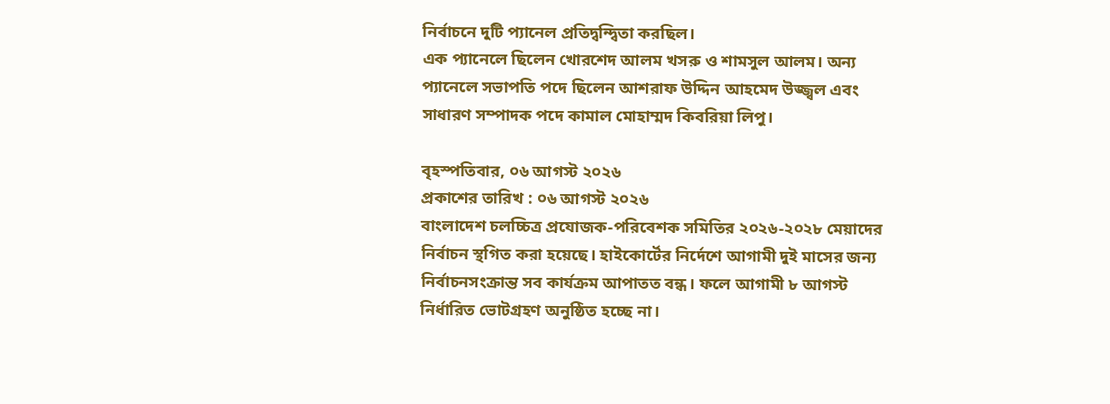নির্বাচনে দুটি প্যানেল প্রতিদ্বন্দ্বিতা করছিল।
এক প্যানেলে ছিলেন খোরশেদ আলম খসরু ও শামসুল আলম। অন্য প্যানেলে সভাপতি পদে ছিলেন আশরাফ উদ্দিন আহমেদ উজ্জ্বল এবং সাধারণ সম্পাদক পদে কামাল মোহাম্মদ কিবরিয়া লিপু।

বৃহস্পতিবার, ০৬ আগস্ট ২০২৬
প্রকাশের তারিখ : ০৬ আগস্ট ২০২৬
বাংলাদেশ চলচ্চিত্র প্রযোজক-পরিবেশক সমিতির ২০২৬-২০২৮ মেয়াদের নির্বাচন স্থগিত করা হয়েছে। হাইকোর্টের নির্দেশে আগামী দুই মাসের জন্য নির্বাচনসংক্রান্ত সব কার্যক্রম আপাতত বন্ধ। ফলে আগামী ৮ আগস্ট নির্ধারিত ভোটগ্রহণ অনুষ্ঠিত হচ্ছে না।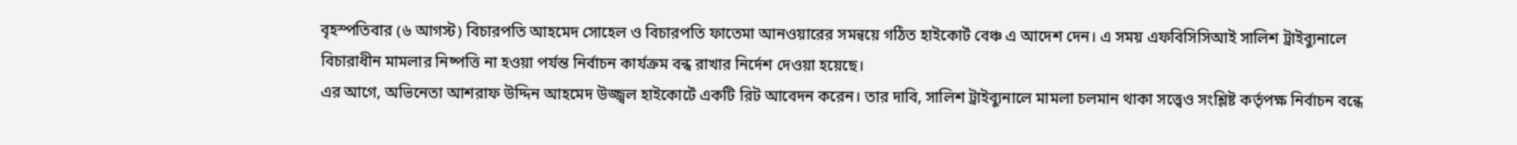বৃহস্পতিবার (৬ আগস্ট) বিচারপতি আহমেদ সোহেল ও বিচারপতি ফাতেমা আনওয়ারের সমন্বয়ে গঠিত হাইকোর্ট বেঞ্চ এ আদেশ দেন। এ সময় এফবিসিসিআই সালিশ ট্রাইব্যুনালে বিচারাধীন মামলার নিষ্পত্তি না হওয়া পর্যন্ত নির্বাচন কার্যক্রম বন্ধ রাখার নির্দেশ দেওয়া হয়েছে।
এর আগে, অভিনেতা আশরাফ উদ্দিন আহমেদ উজ্জ্বল হাইকোর্টে একটি রিট আবেদন করেন। তার দাবি, সালিশ ট্রাইব্যুনালে মামলা চলমান থাকা সত্ত্বেও সংশ্লিষ্ট কর্তৃপক্ষ নির্বাচন বন্ধে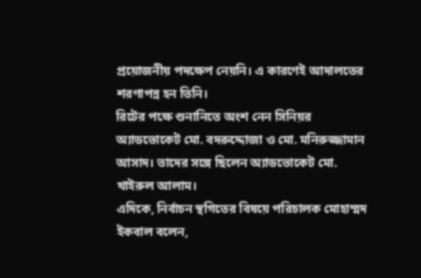প্রয়োজনীয় পদক্ষেপ নেয়নি। এ কারণেই আদালতের শরণাপন্ন হন তিনি।
রিটের পক্ষে শুনানিতে অংশ নেন সিনিয়র অ্যাডভোকেট মো. বদরুদ্দোজা ও মো. মনিরুজ্জামান আসাদ। তাদের সঙ্গে ছিলেন অ্যাডভোকেট মো. খাইরুল আলাম।
এদিকে, নির্বাচন স্থগিতের বিষয়ে পরিচালক মোহাম্মদ ইকবাল বলেন,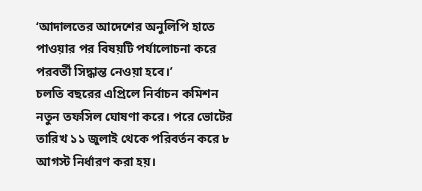‘আদালতের আদেশের অনুলিপি হাতে পাওয়ার পর বিষয়টি পর্যালোচনা করে পরবর্তী সিদ্ধান্ত নেওয়া হবে।’
চলতি বছরের এপ্রিলে নির্বাচন কমিশন নতুন তফসিল ঘোষণা করে। পরে ভোটের তারিখ ১১ জুলাই থেকে পরিবর্তন করে ৮ আগস্ট নির্ধারণ করা হয়।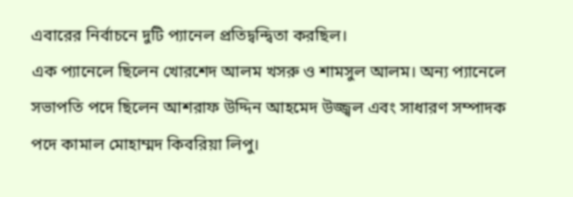এবারের নির্বাচনে দুটি প্যানেল প্রতিদ্বন্দ্বিতা করছিল।
এক প্যানেলে ছিলেন খোরশেদ আলম খসরু ও শামসুল আলম। অন্য প্যানেলে সভাপতি পদে ছিলেন আশরাফ উদ্দিন আহমেদ উজ্জ্বল এবং সাধারণ সম্পাদক পদে কামাল মোহাম্মদ কিবরিয়া লিপু।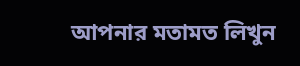আপনার মতামত লিখুন